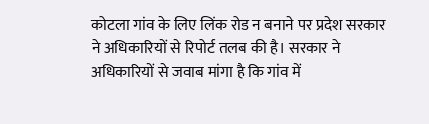कोटला गांव के लिए लिंक रोड न बनाने पर प्रदेश सरकार ने अधिकारियों से रिपोर्ट तलब की है। सरकार ने अधिकारियों से जवाब मांगा है कि गांव में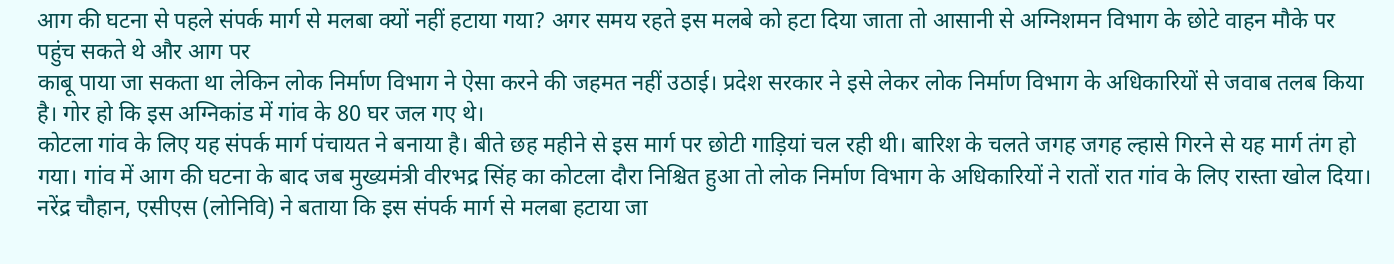आग की घटना से पहले संपर्क मार्ग से मलबा क्यों नहीं हटाया गया? अगर समय रहते इस मलबे को हटा दिया जाता तो आसानी से अग्निशमन विभाग के छोटे वाहन मौके पर पहुंच सकते थे और आग पर
काबू पाया जा सकता था लेकिन लोक निर्माण विभाग ने ऐसा करने की जहमत नहीं उठाई। प्रदेश सरकार ने इसे लेकर लोक निर्माण विभाग के अधिकारियों से जवाब तलब किया है। गोर हो कि इस अग्निकांड में गांव के 80 घर जल गए थे।
कोटला गांव के लिए यह संपर्क मार्ग पंचायत ने बनाया है। बीते छह महीने से इस मार्ग पर छोटी गाड़ियां चल रही थी। बारिश के चलते जगह जगह ल्हासे गिरने से यह मार्ग तंग हो गया। गांव में आग की घटना के बाद जब मुख्यमंत्री वीरभद्र सिंह का कोटला दौरा निश्चित हुआ तो लोक निर्माण विभाग के अधिकारियों ने रातों रात गांव के लिए रास्ता खोल दिया।
नरेंद्र चौहान, एसीएस (लोनिवि) ने बताया कि इस संपर्क मार्ग से मलबा हटाया जा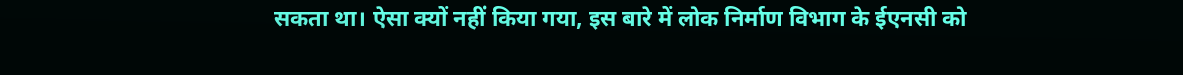सकता था। ऐसा क्यों नहीं किया गया, इस बारे में लोक निर्माण विभाग के ईएनसी को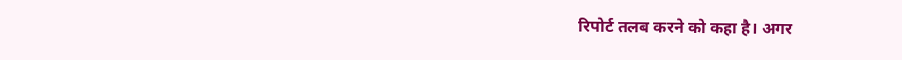रिपोर्ट तलब करने को कहा है। अगर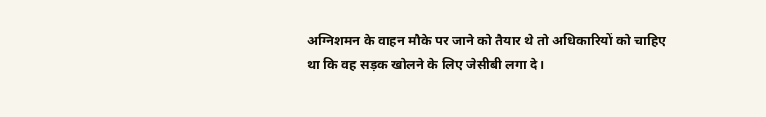अग्निशमन के वाहन मौके पर जाने को तैयार थे तो अधिकारियों को चाहिए था कि वह सड़क खोलने के लिए जेसीबी लगा दे।